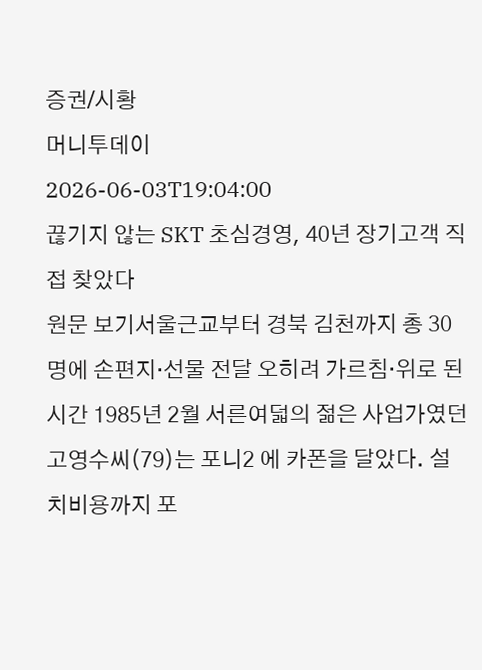증권/시황
머니투데이
2026-06-03T19:04:00
끊기지 않는 SKT 초심경영, 40년 장기고객 직접 찾았다
원문 보기서울근교부터 경북 김천까지 총 30명에 손편지·선물 전달 오히려 가르침·위로 된 시간 1985년 2월 서른여덟의 젊은 사업가였던 고영수씨(79)는 포니2 에 카폰을 달았다. 설치비용까지 포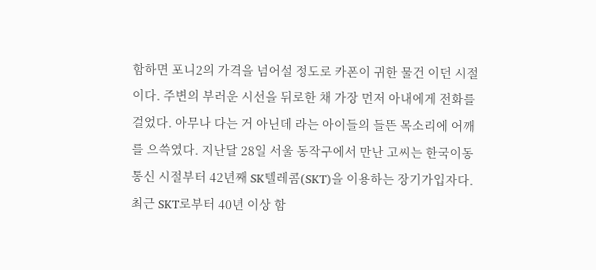함하면 포니2의 가격을 넘어설 정도로 카폰이 귀한 물건 이던 시절이다. 주변의 부러운 시선을 뒤로한 채 가장 먼저 아내에게 전화를 걸었다. 아무나 다는 거 아닌데 라는 아이들의 들뜬 목소리에 어깨를 으쓱였다. 지난달 28일 서울 동작구에서 만난 고씨는 한국이동통신 시절부터 42년째 SK텔레콤(SKT)을 이용하는 장기가입자다. 최근 SKT로부터 40년 이상 함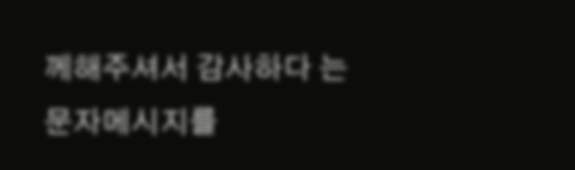께해주셔서 감사하다 는 문자메시지를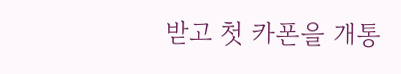받고 첫 카폰을 개통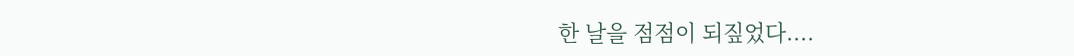한 날을 점점이 되짚었다....